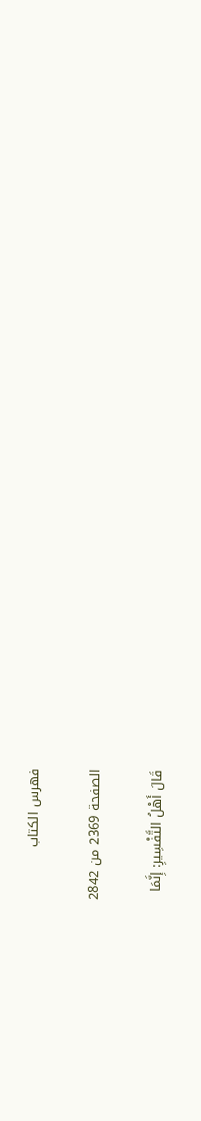فهرس الكتاب

الصفحة 2369 من 2842

قَالَ أَهْلُ التَّفْسِيرِ: إِنَّمَا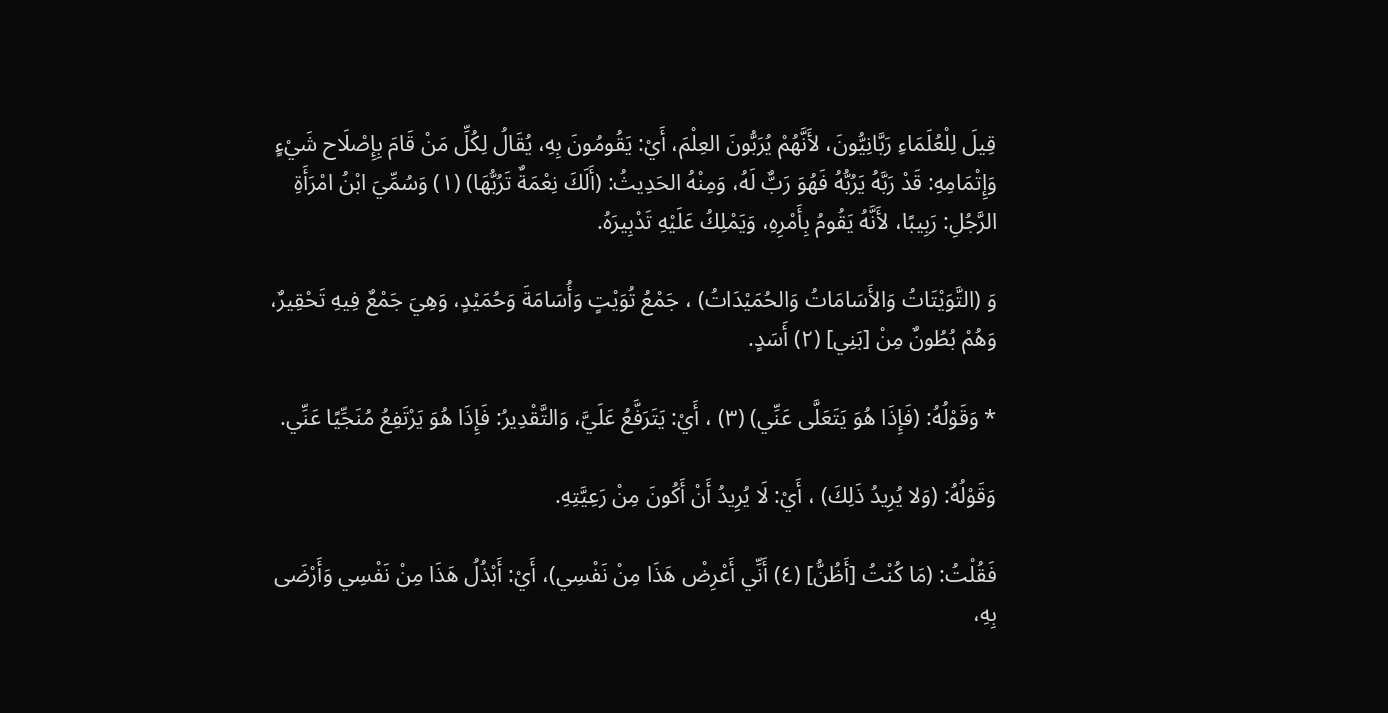قِيلَ لِلْعُلَمَاءِ رَبَّانِيُّونَ، لأَنَّهُمْ يُرَبُّونَ العِلْمَ، أَيْ: يَقُومُونَ بِهِ، يُقَالُ لِكُلِّ مَنْ قَامَ بِإِصْلَاح شَيْءٍ وَإِتْمَامِهِ: قَدْ رَبَّهُ يَرُبُّهُ فَهُوَ رَبٌّ لَهُ، وَمِنْهُ الحَدِيثُ: (أَلَكَ نِعْمَةٌ تَرُبُّهَا) (١) وَسُمِّيَ ابْنُ امْرَأَةِ الرَّجُلِ: رَبِيبًا، لأَنَّهُ يَقُومُ بِأَمْرِهِ، وَيَمْلِكُ عَلَيْهِ تَدْبِيرَهُ.

وَ (التَّوَيْتَاتُ وَالأَسَامَاتُ وَالحُمَيْدَاتُ) ، جَمْعُ تُوَيْتٍ وَأُسَامَةَ وَحُمَيْدٍ، وَهِيَ جَمْعٌ فِيهِ تَحْقِيرٌ، وَهُمْ بُطُونٌ مِنْ [بَنِي] (٢) أَسَدٍ.

* وَقَوْلُهُ: (فَإِذَا هُوَ يَتَعَلَّى عَنِّي) (٣) ، أَيْ: يَتَرَفَّعُ عَلَيَّ، وَالتَّقْدِيرُ: فَإِذَا هُوَ يَرْتَفِعُ مُنَجِّيًا عَنِّي.

وَقَوْلُهُ: (وَلا يُرِيدُ ذَلِكَ) ، أَيْ: لَا يُرِيدُ أَنْ أَكُونَ مِنْ رَعِيَّتِهِ.

فَقُلْتُ: (مَا كُنْتُ [أَظُنُّ] (٤) أَنِّي أَعْرِضْ هَذَا مِنْ نَفْسِي)، أَيْ: أَبْذُلُ هَذَا مِنْ نَفْسِي وَأَرْضَى بِهِ،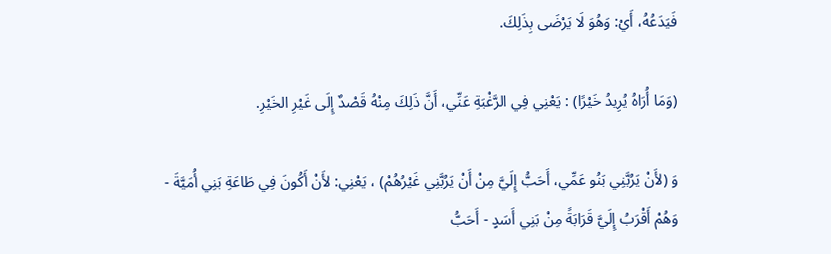فَيَدَعُهُ، أَيْ: وَهُوَ لَا يَرْضَى بِذَلِكَ.

(وَمَا أُرَاهُ يُرِيدُ خَيْرًا) : يَعْنِي فِي الرَّغْبَةِ عَنِّي، أَنَّ ذَلِكَ مِنْهُ قَصْدٌ إِلَى غَيْرِ الخَيْرِ.

وَ (لأَنْ يَرُبَّنِي بَنُو عَمِّي، أَحَبُّ إِلَيَّ مِنْ أَنْ يَرُبَّنِي غَيْرُهُمْ) ، يَعْنِي: لأَنْ أَكُونَ فِي طَاعَةِ بَنِي أُمَيَّةَ - وَهُمْ أَقْرَبُ إِلَيَّ قَرَابَةً مِنْ بَنِي أَسَدٍ - أَحَبُّ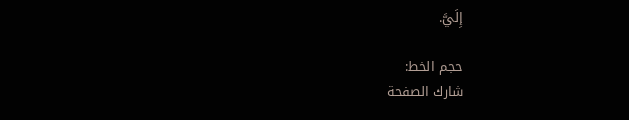إِلَيَّ.

حجم الخط:
شارك الصفحة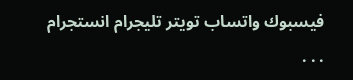فيسبوك واتساب تويتر تليجرام انستجرام
. . .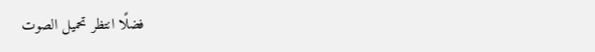فضلًا انتظر تحميل الصوت